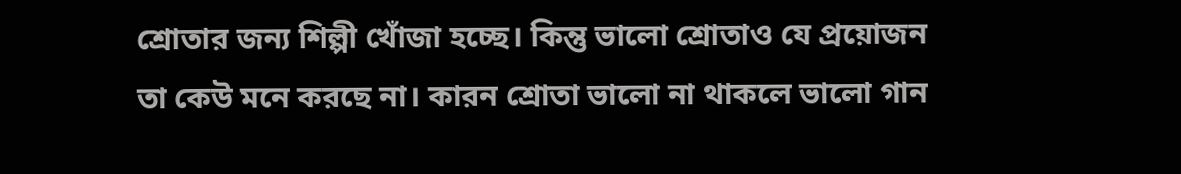শ্রোতার জন্য শিল্পী খোঁজা হচ্ছে। কিন্তু ভালো শ্রোতাও যে প্রয়োজন তা কেউ মনে করছে না। কারন শ্রোতা ভালো না থাকলে ভালো গান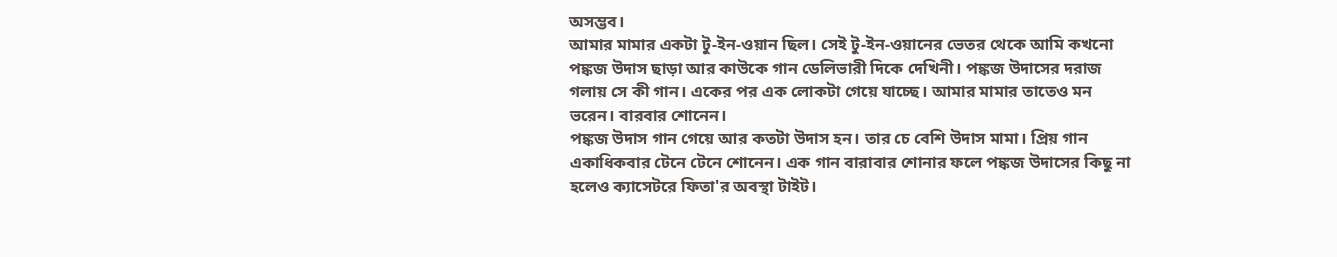অসম্ভব।
আমার মামার একটা টু-ইন-ওয়ান ছিল। সেই টু-ইন-ওয়ানের ভেতর থেকে আমি কখনো পঙ্কজ উদাস ছাড়া আর কাউকে গান ডেলিভারী দিকে দেখিনী। পঙ্কজ উদাসের দরাজ গলায় সে কী গান। একের পর এক লোকটা গেয়ে যাচ্ছে। আমার মামার তাতেও মন ভরেন। বারবার শোনেন।
পঙ্কজ উদাস গান গেয়ে আর কতটা উদাস হন। তার চে বেশি উদাস মামা। প্রিয় গান একাধিকবার টেনে টেনে শোনেন। এক গান বারাবার শোনার ফলে পঙ্কজ উদাসের কিছু না হলেও ক্যাসেটরে ফিতা'র অবস্থা টাইট।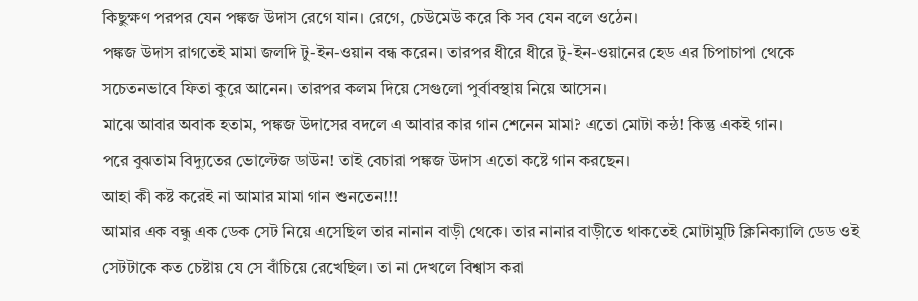কিছুক্ষণ পরপর যেন পঙ্কজ উদাস রেগে যান। রেগে, চেউমেউ করে কি সব যেন বলে ওঠেন।
পঙ্কজ উদাস রাগতেই মামা জলদি টু-ইন-ওয়ান বন্ধ করেন। তারপর ধীরে ধীরে টু-ইন-ওয়ানের হেড এর চিপাচাপা থেকে সচেতনভাবে ফিতা কুরে আনেন। তারপর কলম দিয়ে সেগুলো পুর্বাবস্থায় নিয়ে আসেন।
মাঝে আবার অবাক হতাম, পঙ্কজ উদাসের বদলে এ আবার কার গান শেনেন মামা? এতো মোটা কন্ঠ! কিন্তু একই গান।
পরে বুঝতাম বিদ্যুতের ভোল্টেজ ডাউন! তাই বেচারা পঙ্কজ উদাস এতো কষ্টে গান করছেন।
আহা কী কষ্ট করেই না আমার মামা গান শুনতেন!!!
আমার এক বন্ধু এক ডেক সেট নিয়ে এসেছিল তার নানান বাড়ী থেকে। তার নানার বাড়ীতে থাকতেই মোটামুটি ক্লিনিক্যালি ডেড ওই সেটটাকে কত চেষ্টায় যে সে বাঁচিয়ে রেখেছিল। তা না দেখলে বিশ্বাস করা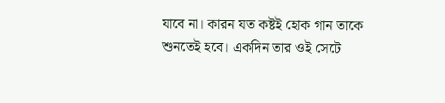যাবে না। কারন যত কষ্টই হোক গান তাকে শুনতেই হবে। একদিন তার ওই সেটে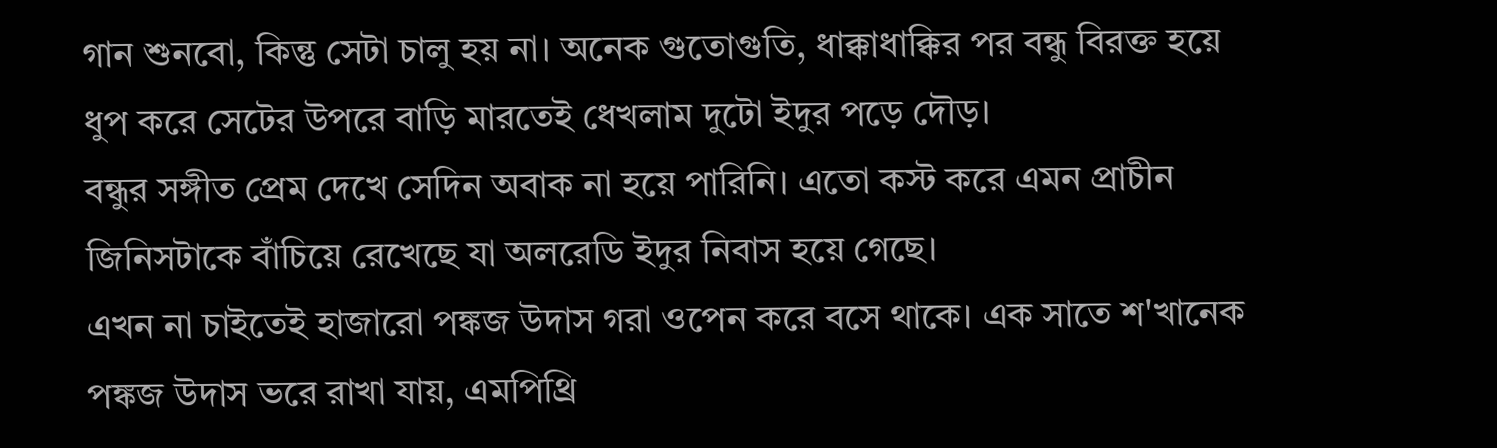গান শুনবো, কিন্তু সেটা চালু হয় না। অনেক গুতোগুতি, ধাক্কাধাক্কির পর বন্ধু বিরক্ত হয়ে ধুপ করে সেটের উপরে বাড়ি মারতেই ধেখলাম দুটো ইদুর পড়ে দৌড়।
বন্ধুর সঙ্গীত প্রেম দেখে সেদিন অবাক না হয়ে পারিনি। এতো কস্ট করে এমন প্রাচীন জিনিসটাকে বাঁচিয়ে রেখেছে যা অলরেডি ইদুর নিবাস হয়ে গেছে।
এখন না চাইতেই হাজারো পঙ্কজ উদাস গরা ওপেন করে বসে থাকে। এক সাতে শ'খানেক পঙ্কজ উদাস ভরে রাখা যায়, এমপিথ্রি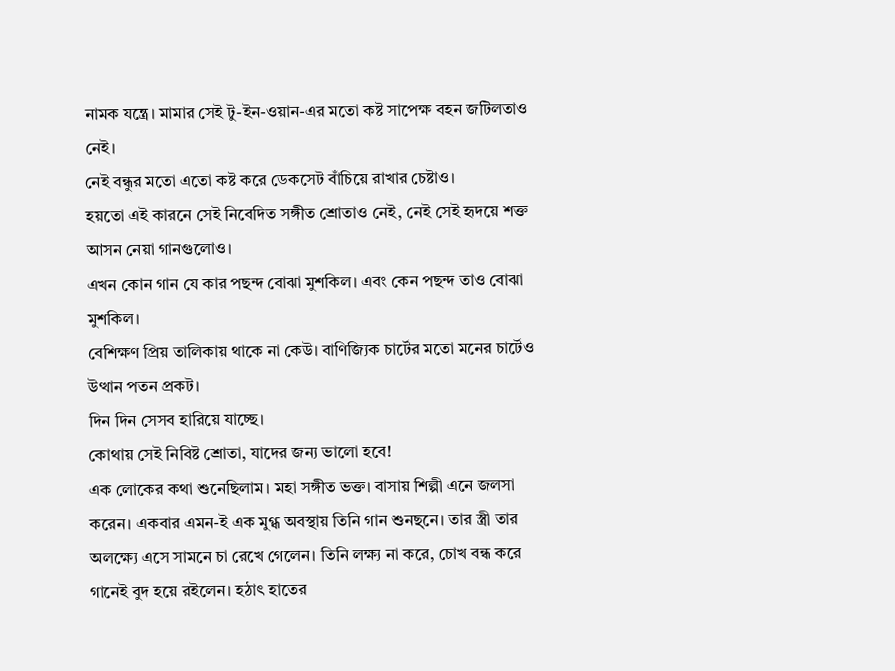নামক যন্ত্রে। মামার সেই টু-ইন-ওয়ান-এর মতো কষ্ট সাপেক্ষ বহন জটিলতাও নেই।
নেই বন্ধুর মতো এতো কষ্ট করে ডেকসেট বাঁচিয়ে রাখার চেষ্টাও।
হয়তো এই কারনে সেই নিবেদিত সঙ্গীত শ্রোতাও নেই, নেই সেই হৃদয়ে শক্ত আসন নেয়া গানগুলোও।
এখন কোন গান যে কার পছন্দ বোঝা মুশকিল। এবং কেন পছন্দ তাও বোঝা মুশকিল।
বেশিক্ষণ প্রিয় তালিকায় থাকে না কেউ। বাণিজ্যিক চার্টের মতো মনের চার্টেও উত্থান পতন প্রকট।
দিন দিন সেসব হারিয়ে যাচ্ছে।
কোথায় সেই নিবিষ্ট শ্রোতা, যাদের জন্য ভালো হবে!
এক লোকের কথা শুনেছিলাম। মহা সঙ্গীত ভক্ত। বাসায় শিল্পী এনে জলসা করেন। একবার এমন-ই এক মুগ্ধ অবস্থায় তিনি গান শুনছ্নে। তার স্ত্রী তার অলক্ষ্যে এসে সামনে চা রেখে গেলেন। তিনি লক্ষ্য না করে, চোখ বন্ধ করে গানেই বুদ হয়ে রইলেন। হঠাৎ হাতের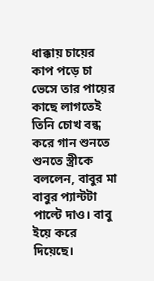ধাক্কায় চায়ের কাপ পড়ে চা ভেসে তার পায়ের কাছে লাগতেই তিনি চোখ বন্ধ করে গান শুনতে শুনতে স্ত্রীকে বললেন, বাবুর মা বাবুর প্যান্টটা পাল্টে দাও। বাবু ইয়ে করে দিয়েছে।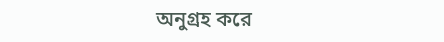অনুগ্রহ করে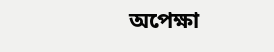অপেক্ষা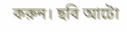করুন। ছবি আটো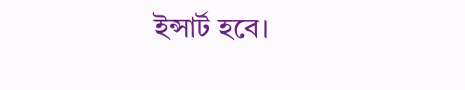ইন্সার্ট হবে।